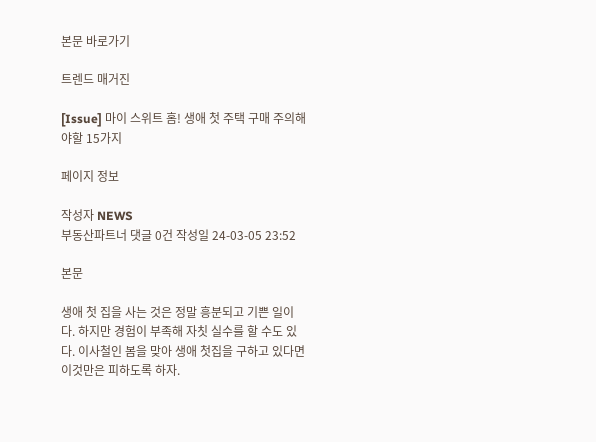본문 바로가기

트렌드 매거진

[Issue] 마이 스위트 홈! 생애 첫 주택 구매 주의해야할 15가지

페이지 정보

작성자 NEWS
부동산파트너 댓글 0건 작성일 24-03-05 23:52

본문

생애 첫 집을 사는 것은 정말 흥분되고 기쁜 일이다. 하지만 경험이 부족해 자칫 실수를 할 수도 있다. 이사철인 봄을 맞아 생애 첫집을 구하고 있다면 이것만은 피하도록 하자.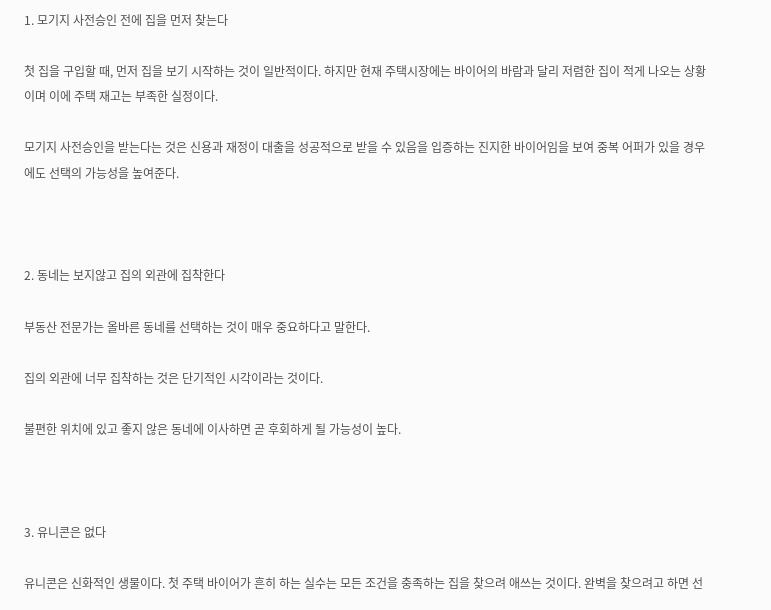1. 모기지 사전승인 전에 집을 먼저 찾는다

첫 집을 구입할 때, 먼저 집을 보기 시작하는 것이 일반적이다. 하지만 현재 주택시장에는 바이어의 바람과 달리 저렴한 집이 적게 나오는 상황이며 이에 주택 재고는 부족한 실정이다.

모기지 사전승인을 받는다는 것은 신용과 재정이 대출을 성공적으로 받을 수 있음을 입증하는 진지한 바이어임을 보여 중복 어퍼가 있을 경우에도 선택의 가능성을 높여준다.



2. 동네는 보지않고 집의 외관에 집착한다

부동산 전문가는 올바른 동네를 선택하는 것이 매우 중요하다고 말한다.

집의 외관에 너무 집착하는 것은 단기적인 시각이라는 것이다.

불편한 위치에 있고 좋지 않은 동네에 이사하면 곧 후회하게 될 가능성이 높다.



3. 유니콘은 없다

유니콘은 신화적인 생물이다. 첫 주택 바이어가 흔히 하는 실수는 모든 조건을 충족하는 집을 찾으려 애쓰는 것이다. 완벽을 찾으려고 하면 선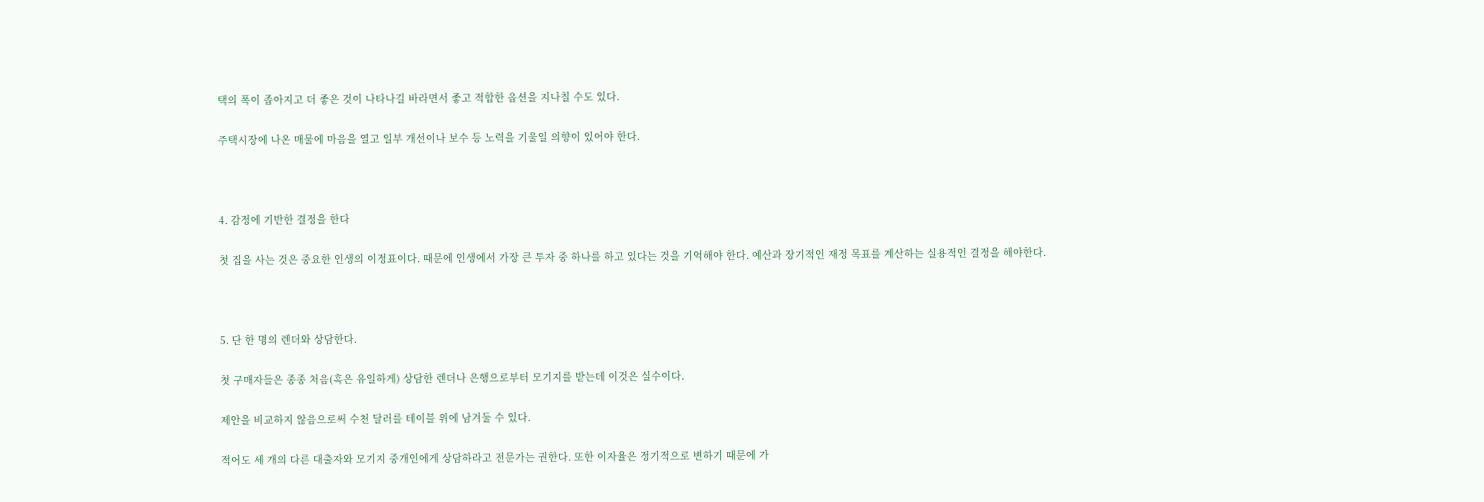택의 폭이 좁아지고 더 좋은 것이 나타나길 바라면서 좋고 적합한 옵션을 지나칠 수도 있다.

주택시장에 나온 매물에 마음을 열고 일부 개선이나 보수 등 노력을 기울일 의향이 있어야 한다.



4. 감정에 기반한 결정을 한다

첫 집을 사는 것은 중요한 인생의 이정표이다. 때문에 인생에서 가장 큰 투자 중 하나를 하고 있다는 것을 기억해야 한다. 예산과 장기적인 재정 목표를 계산하는 실용적인 결정을 해야한다.



5. 단 한 명의 렌더와 상담한다.

첫 구매자들은 종종 처음(혹은 유일하게) 상담한 렌더나 은행으로부터 모기지를 받는데 이것은 실수이다.

제안을 비교하지 않음으로써 수천 달러를 테이블 위에 남겨둘 수 있다.

적어도 세 개의 다른 대출자와 모기지 중개인에게 상담하라고 전문가는 권한다. 또한 이자율은 정기적으로 변하기 때문에 가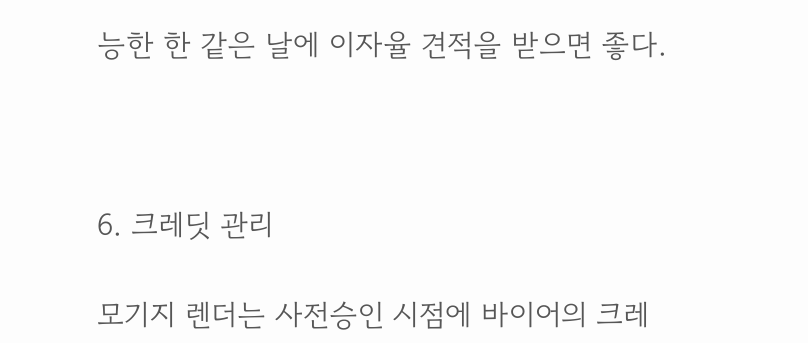능한 한 같은 날에 이자율 견적을 받으면 좋다.



6. 크레딧 관리

모기지 렌더는 사전승인 시점에 바이어의 크레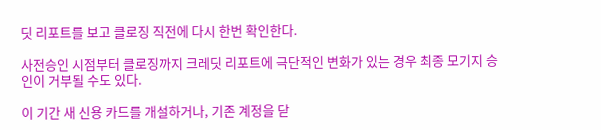딧 리포트를 보고 클로징 직전에 다시 한번 확인한다.

사전승인 시점부터 클로징까지 크레딧 리포트에 극단적인 변화가 있는 경우 최종 모기지 승인이 거부될 수도 있다.

이 기간 새 신용 카드를 개설하거나, 기존 계정을 닫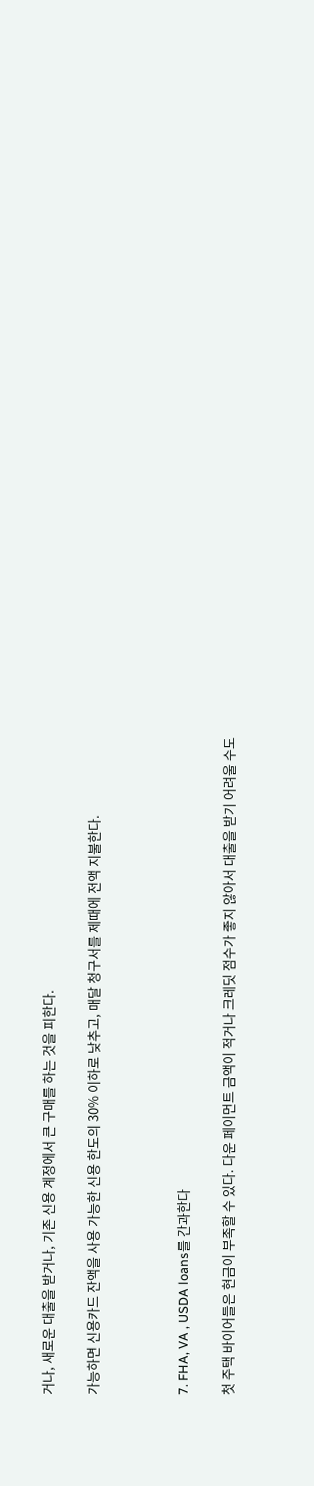거나, 새로운 대출을 받거나, 기존 신용 계정에서 큰 구매를 하는 것을 피한다.

가능하면 신용카드 잔액을 사용 가능한 신용 한도의 30% 이하로 낮추고, 매달 청구서를 제때에 전액 지불한다.



7. FHA, VA , USDA loans를 간과한다

첫 주택 바이어들은 현금이 부족할 수 있다. 다운 페이먼트 금액이 적거나 크레딧 점수가 좋지 않아서 대출을 받기 어려울 수도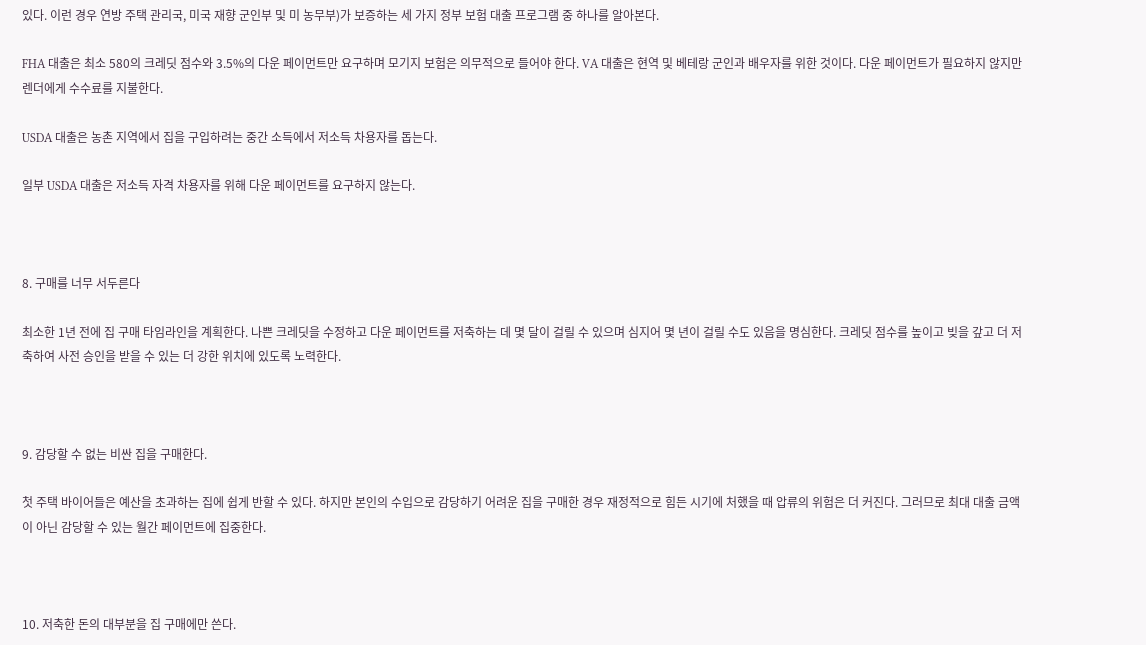있다. 이런 경우 연방 주택 관리국, 미국 재향 군인부 및 미 농무부)가 보증하는 세 가지 정부 보험 대출 프로그램 중 하나를 알아본다.

FHA 대출은 최소 580의 크레딧 점수와 3.5%의 다운 페이먼트만 요구하며 모기지 보험은 의무적으로 들어야 한다. VA 대출은 현역 및 베테랑 군인과 배우자를 위한 것이다. 다운 페이먼트가 필요하지 않지만 렌더에게 수수료를 지불한다.

USDA 대출은 농촌 지역에서 집을 구입하려는 중간 소득에서 저소득 차용자를 돕는다.

일부 USDA 대출은 저소득 자격 차용자를 위해 다운 페이먼트를 요구하지 않는다.



8. 구매를 너무 서두른다

최소한 1년 전에 집 구매 타임라인을 계획한다. 나쁜 크레딧을 수정하고 다운 페이먼트를 저축하는 데 몇 달이 걸릴 수 있으며 심지어 몇 년이 걸릴 수도 있음을 명심한다. 크레딧 점수를 높이고 빚을 갚고 더 저축하여 사전 승인을 받을 수 있는 더 강한 위치에 있도록 노력한다.



9. 감당할 수 없는 비싼 집을 구매한다.

첫 주택 바이어들은 예산을 초과하는 집에 쉽게 반할 수 있다. 하지만 본인의 수입으로 감당하기 어려운 집을 구매한 경우 재정적으로 힘든 시기에 처했을 때 압류의 위험은 더 커진다. 그러므로 최대 대출 금액이 아닌 감당할 수 있는 월간 페이먼트에 집중한다.



10. 저축한 돈의 대부분을 집 구매에만 쓴다.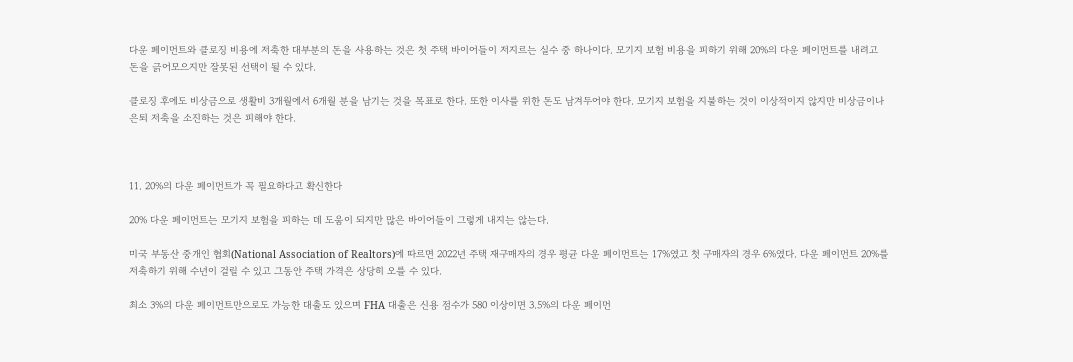다운 페이먼트와 클로징 비용에 저축한 대부분의 돈을 사용하는 것은 첫 주택 바이어들이 저지르는 실수 중 하나이다. 모기지 보험 비용을 피하기 위해 20%의 다운 페이먼트를 내려고 돈을 긁어모으지만 잘못된 선택이 될 수 있다.

클로징 후에도 비상금으로 생활비 3개월에서 6개월 분을 남기는 것을 목표로 한다. 또한 이사를 위한 돈도 남겨두어야 한다. 모기지 보험을 지불하는 것이 이상적이지 않지만 비상금이나 은퇴 저축을 소진하는 것은 피해야 한다.



11. 20%의 다운 페이먼트가 꼭 필요하다고 확신한다

20% 다운 페이먼트는 모기지 보험을 피하는 데 도움이 되지만 많은 바이어들이 그렇게 내지는 않는다.

미국 부동산 중개인 협회(National Association of Realtors)에 따르면 2022년 주택 재구매자의 경우 평균 다운 페이먼트는 17%였고 첫 구매자의 경우 6%였다. 다운 페이먼트 20%를 저축하기 위해 수년이 걸릴 수 있고 그동안 주택 가격은 상당히 오를 수 있다.

최소 3%의 다운 페이먼트만으로도 가능한 대출도 있으며 FHA 대출은 신용 점수가 580 이상이면 3.5%의 다운 페이먼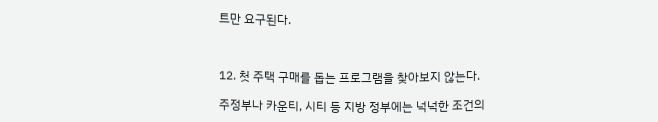트만 요구된다.



12. 첫 주택 구매를 돕는 프로그램을 찾아보지 않는다.

주정부나 카운티, 시티 등 지방 정부에는 넉넉한 조건의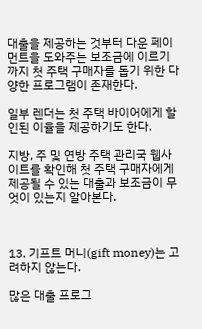대출을 제공하는 것부터 다운 페이먼트을 도와주는 보조금에 이르기까지 첫 주택 구매자를 돕기 위한 다양한 프로그램이 존재한다.

일부 렌더는 첫 주택 바이어에게 할인된 이율을 제공하기도 한다.

지방, 주 및 연방 주택 관리국 웹사이트를 확인해 첫 주택 구매자에게 제공될 수 있는 대출과 보조금이 무엇이 있는지 알아본다.



13. 기프트 머니(gift money)는 고려하지 않는다.

많은 대출 프로그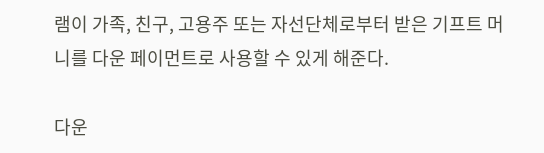램이 가족, 친구, 고용주 또는 자선단체로부터 받은 기프트 머니를 다운 페이먼트로 사용할 수 있게 해준다.

다운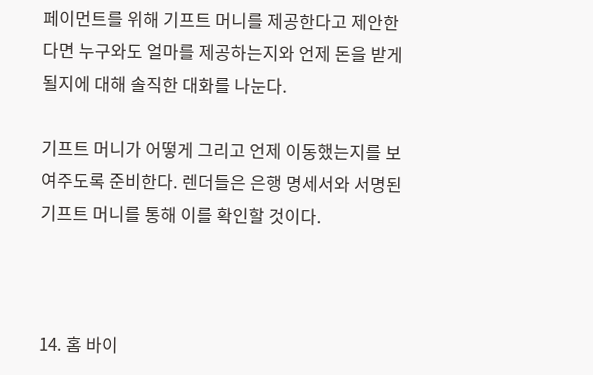페이먼트를 위해 기프트 머니를 제공한다고 제안한다면 누구와도 얼마를 제공하는지와 언제 돈을 받게 될지에 대해 솔직한 대화를 나눈다.

기프트 머니가 어떻게 그리고 언제 이동했는지를 보여주도록 준비한다. 렌더들은 은행 명세서와 서명된 기프트 머니를 통해 이를 확인할 것이다.



14. 홈 바이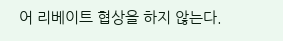어 리베이트 협상을 하지 않는다.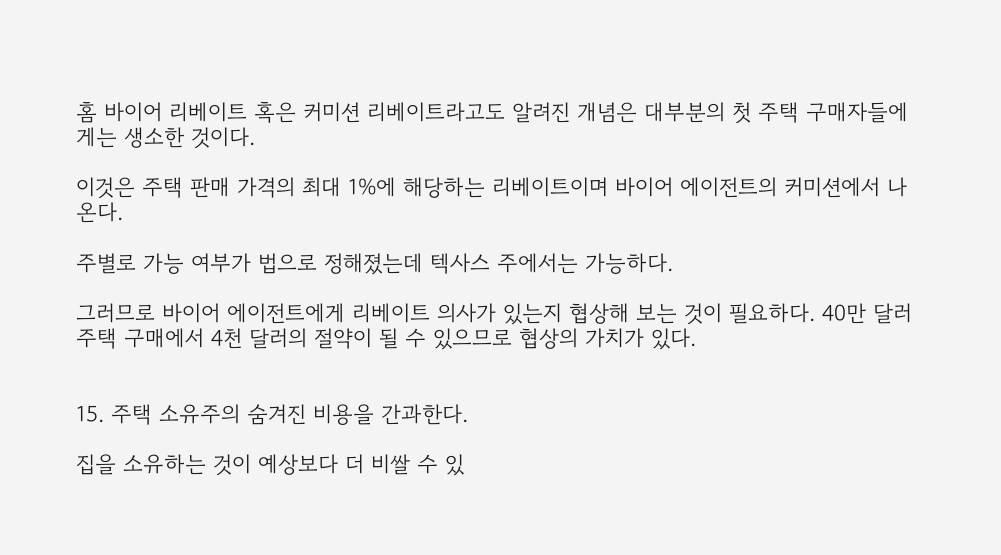홈 바이어 리베이트 혹은 커미션 리베이트라고도 알려진 개념은 대부분의 첫 주택 구매자들에게는 생소한 것이다.

이것은 주택 판매 가격의 최대 1%에 해당하는 리베이트이며 바이어 에이전트의 커미션에서 나온다.

주별로 가능 여부가 법으로 정해졌는데 텍사스 주에서는 가능하다.

그러므로 바이어 에이전트에게 리베이트 의사가 있는지 협상해 보는 것이 필요하다. 40만 달러 주택 구매에서 4천 달러의 절약이 될 수 있으므로 협상의 가치가 있다.


15. 주택 소유주의 숨겨진 비용을 간과한다.

집을 소유하는 것이 예상보다 더 비쌀 수 있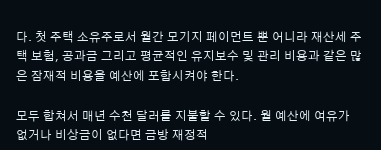다. 첫 주택 소유주로서 월간 모기지 페이먼트 뿐 어니라 재산세 주택 보험, 공과금 그리고 평균적인 유지보수 및 관리 비용과 같은 많은 잠재적 비용을 예산에 포함시켜야 한다.

모두 합쳐서 매년 수천 달러를 지불할 수 있다. 월 예산에 여유가 없거나 비상금이 없다면 금방 재정적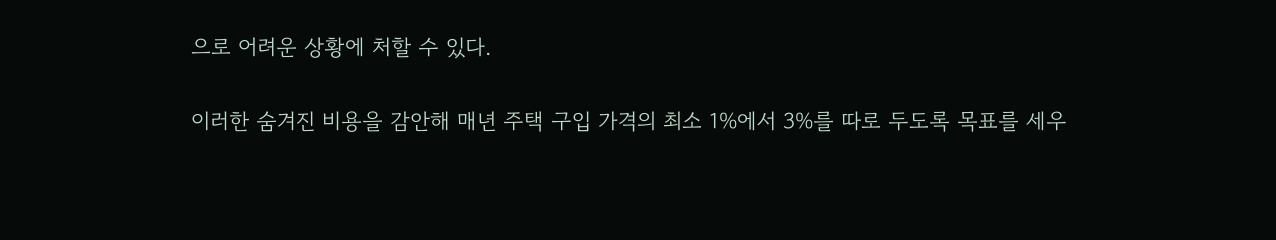으로 어려운 상황에 처할 수 있다.

이러한 숨겨진 비용을 감안해 매년 주택 구입 가격의 최소 1%에서 3%를 따로 두도록 목표를 세우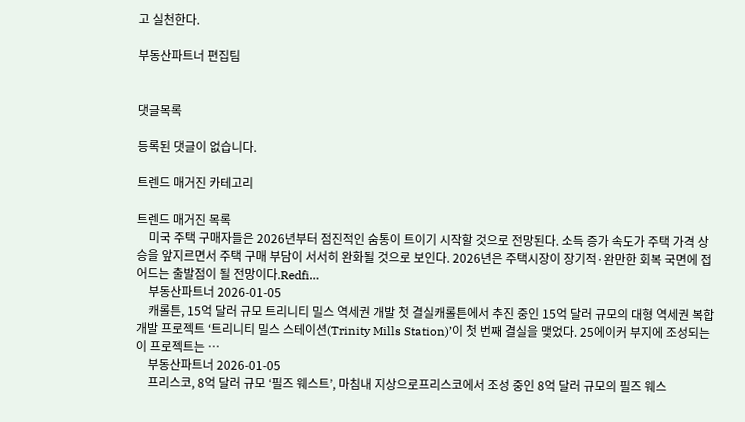고 실천한다.

부동산파트너 편집팀


댓글목록

등록된 댓글이 없습니다.

트렌드 매거진 카테고리

트렌드 매거진 목록
    미국 주택 구매자들은 2026년부터 점진적인 숨통이 트이기 시작할 것으로 전망된다. 소득 증가 속도가 주택 가격 상승을 앞지르면서 주택 구매 부담이 서서히 완화될 것으로 보인다. 2026년은 주택시장이 장기적·완만한 회복 국면에 접어드는 출발점이 될 전망이다.Redfi…
    부동산파트너 2026-01-05
    캐롤튼, 15억 달러 규모 트리니티 밀스 역세권 개발 첫 결실캐롤튼에서 추진 중인 15억 달러 규모의 대형 역세권 복합개발 프로젝트 ‘트리니티 밀스 스테이션(Trinity Mills Station)’이 첫 번째 결실을 맺었다. 25에이커 부지에 조성되는 이 프로젝트는 …
    부동산파트너 2026-01-05
    프리스코, 8억 달러 규모 ‘필즈 웨스트’, 마침내 지상으로프리스코에서 조성 중인 8억 달러 규모의 필즈 웨스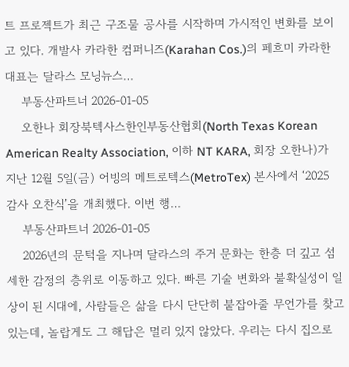트 프로젝트가 최근 구조물 공사를 시작하며 가시적인 변화를 보이고 있다. 개발사 카라한 컴퍼니즈(Karahan Cos.)의 페흐미 카라한 대표는 달라스 모닝뉴스…
    부동산파트너 2026-01-05
    오한나 회장북텍사스한인부동산협회(North Texas Korean American Realty Association, 이하 NT KARA, 회장 오한나)가 지난 12월 5일(금) 어빙의 메트로텍스(MetroTex) 본사에서 ‘2025 감사 오찬식’을 개최했다. 이번 행…
    부동산파트너 2026-01-05
    2026년의 문턱을 지나며 달라스의 주거 문화는 한층 더 깊고 섬세한 감정의 층위로 이동하고 있다. 빠른 기술 변화와 불확실성이 일상이 된 시대에, 사람들은 삶을 다시 단단히 붙잡아줄 무언가를 찾고 있는데, 놀랍게도 그 해답은 멀리 있지 않았다. 우리는 다시 집으로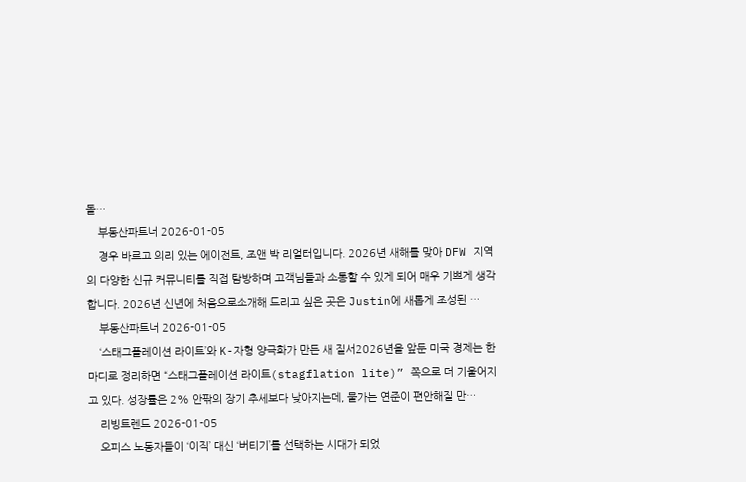돌…
    부동산파트너 2026-01-05
    경우 바르고 의리 있는 에이전트, 조앤 박 리얼터입니다. 2026년 새해를 맞아 DFW 지역의 다양한 신규 커뮤니티를 직접 탐방하며 고객님들과 소통할 수 있게 되어 매우 기쁘게 생각합니다. 2026년 신년에 처음으로소개해 드리고 싶은 곳은 Justin에 새롭게 조성된 …
    부동산파트너 2026-01-05
    ‘스태그플레이션 라이트’와 K-자형 양극화가 만든 새 질서2026년을 앞둔 미국 경제는 한마디로 정리하면 “스태그플레이션 라이트(stagflation lite)” 쪽으로 더 기울어지고 있다. 성장률은 2% 안팎의 장기 추세보다 낮아지는데, 물가는 연준이 편안해질 만…
    리빙트렌드 2026-01-05
    오피스 노동자들이 ‘이직’ 대신 ‘버티기’를 선택하는 시대가 되었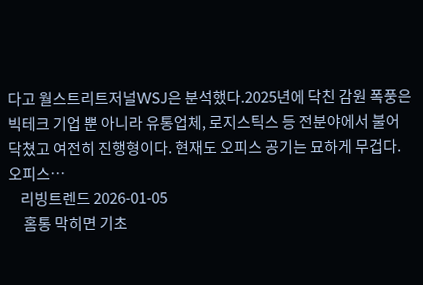다고 월스트리트저널WSJ은 분석했다.2025년에 닥친 감원 폭풍은 빅테크 기업 뿐 아니라 유통업체, 로지스틱스 등 전분야에서 불어 닥쳤고 여전히 진행형이다. 현재도 오피스 공기는 묘하게 무겁다. 오피스…
    리빙트렌드 2026-01-05
     홈통 막히면 기초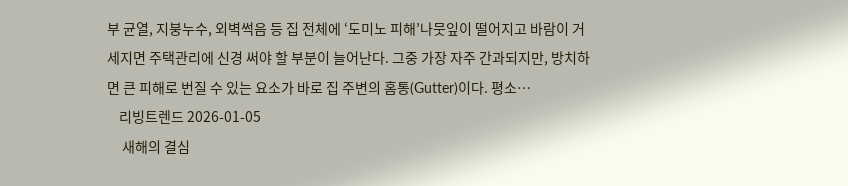부 균열, 지붕누수, 외벽썩음 등 집 전체에 ‘도미노 피해’나뭇잎이 떨어지고 바람이 거세지면 주택관리에 신경 써야 할 부분이 늘어난다. 그중 가장 자주 간과되지만, 방치하면 큰 피해로 번질 수 있는 요소가 바로 집 주변의 홈통(Gutter)이다. 평소…
    리빙트렌드 2026-01-05
     새해의 결심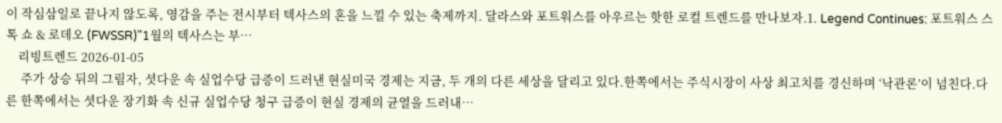이 작심삼일로 끝나지 않도록, 영감을 주는 전시부터 텍사스의 혼을 느낄 수 있는 축제까지. 달라스와 포트워스를 아우르는 핫한 로컬 트렌드를 만나보자.1. Legend Continues: 포트워스 스톡 쇼 & 로데오 (FWSSR)"1월의 텍사스는 부…
    리빙트렌드 2026-01-05
     주가 상승 뒤의 그림자, 셧다운 속 실업수당 급증이 드러낸 현실미국 경제는 지금, 두 개의 다른 세상을 달리고 있다.한쪽에서는 주식시장이 사상 최고치를 경신하며 ‘낙관론’이 넘친다.다른 한쪽에서는 셧다운 장기화 속 신규 실업수당 청구 급증이 현실 경제의 균열을 드러내…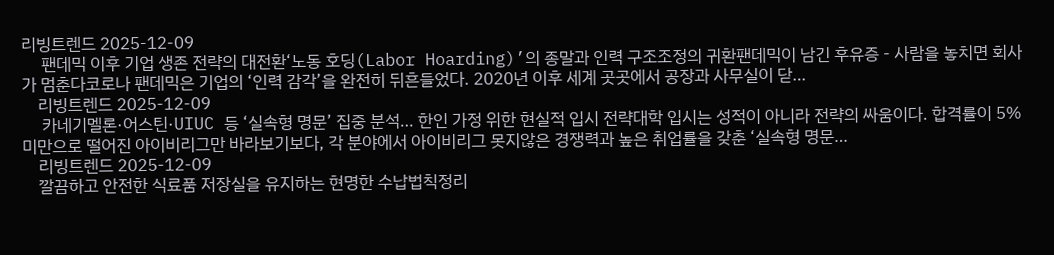리빙트렌드 2025-12-09
     팬데믹 이후 기업 생존 전략의 대전환‘노동 호딩(Labor Hoarding)’의 종말과 인력 구조조정의 귀환팬데믹이 남긴 후유증 - 사람을 놓치면 회사가 멈춘다코로나 팬데믹은 기업의 ‘인력 감각’을 완전히 뒤흔들었다. 2020년 이후 세계 곳곳에서 공장과 사무실이 닫…
    리빙트렌드 2025-12-09
     카네기멜론·어스틴·UIUC 등 ‘실속형 명문’ 집중 분석… 한인 가정 위한 현실적 입시 전략대학 입시는 성적이 아니라 전략의 싸움이다. 합격률이 5% 미만으로 떨어진 아이비리그만 바라보기보다, 각 분야에서 아이비리그 못지않은 경쟁력과 높은 취업률을 갖춘 ‘실속형 명문…
    리빙트렌드 2025-12-09
    깔끔하고 안전한 식료품 저장실을 유지하는 현명한 수납법칙정리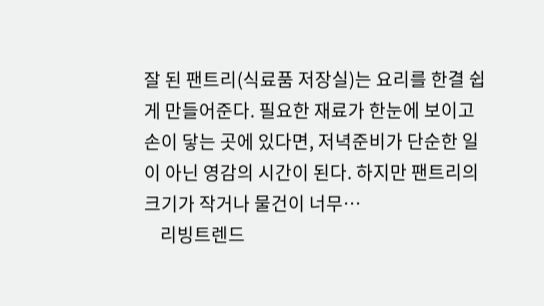잘 된 팬트리(식료품 저장실)는 요리를 한결 쉽게 만들어준다. 필요한 재료가 한눈에 보이고 손이 닿는 곳에 있다면, 저녁준비가 단순한 일이 아닌 영감의 시간이 된다. 하지만 팬트리의 크기가 작거나 물건이 너무…
    리빙트렌드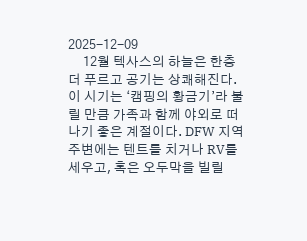2025-12-09
     12월 텍사스의 하늘은 한층 더 푸르고 공기는 상쾌해진다. 이 시기는 ‘캠핑의 황금기’라 불릴 만큼 가족과 함께 야외로 떠나기 좋은 계절이다. DFW 지역 주변에는 텐트를 치거나 RV를 세우고, 혹은 오두막을 빌릴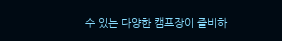수 있는 다양한 캠프장이 즐비하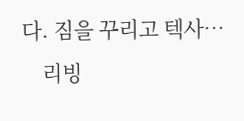다. 짐을 꾸리고 텍사…
    리빙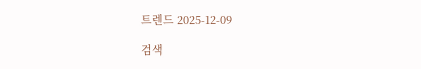트렌드 2025-12-09

검색